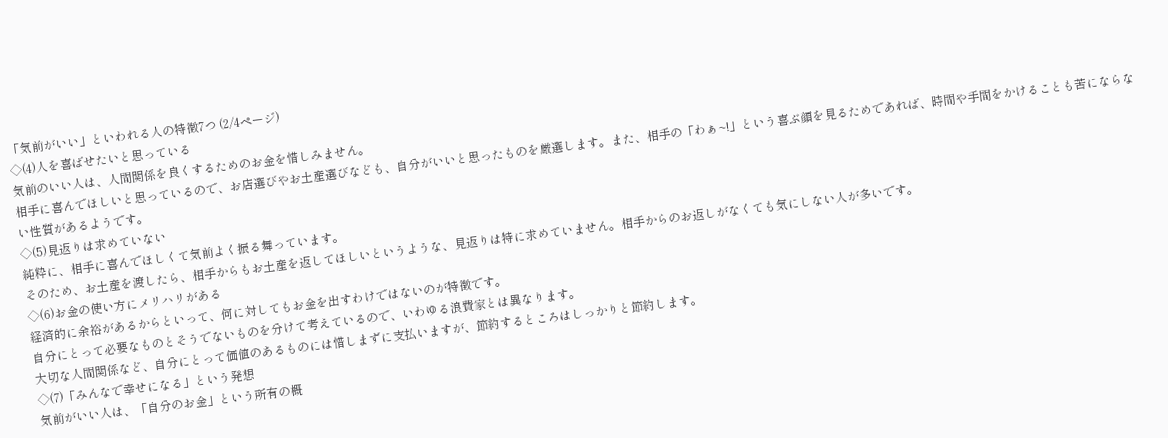「気前がいい」といわれる人の特徴7つ (2/4ページ)
◇(4)人を喜ばせたいと思っている
気前のいい人は、人間関係を良くするためのお金を惜しみません。
相手に喜んでほしいと思っているので、お店選びやお土産選びなども、自分がいいと思ったものを厳選します。また、相手の「わぁ~!」という喜ぶ顔を見るためであれば、時間や手間をかけることも苦にならない性質があるようです。
◇(5)見返りは求めていない
純粋に、相手に喜んでほしくて気前よく振る舞っています。
そのため、お土産を渡したら、相手からもお土産を返してほしいというような、見返りは特に求めていません。相手からのお返しがなくても気にしない人が多いです。
◇(6)お金の使い方にメリハリがある
経済的に余裕があるからといって、何に対してもお金を出すわけではないのが特徴です。
自分にとって必要なものとそうでないものを分けて考えているので、いわゆる浪費家とは異なります。
大切な人間関係など、自分にとって価値のあるものには惜しまずに支払いますが、節約するところはしっかりと節約します。
◇(7)「みんなで幸せになる」という発想
気前がいい人は、「自分のお金」という所有の概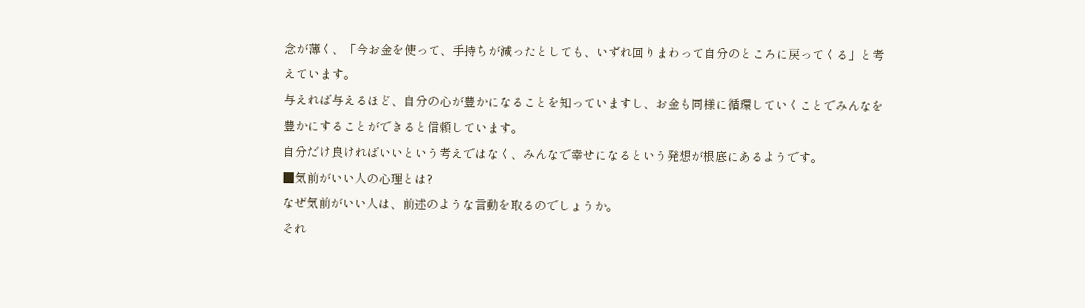念が薄く、「今お金を使って、手持ちが減ったとしても、いずれ回りまわって自分のところに戻ってくる」と考えています。
与えれば与えるほど、自分の心が豊かになることを知っていますし、お金も同様に循環していくことでみんなを豊かにすることができると信頼しています。
自分だけ良ければいいという考えではなく、みんなで幸せになるという発想が根底にあるようです。
■気前がいい人の心理とは?
なぜ気前がいい人は、前述のような言動を取るのでしょうか。
それ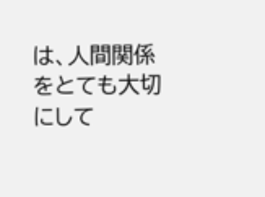は、人間関係をとても大切にして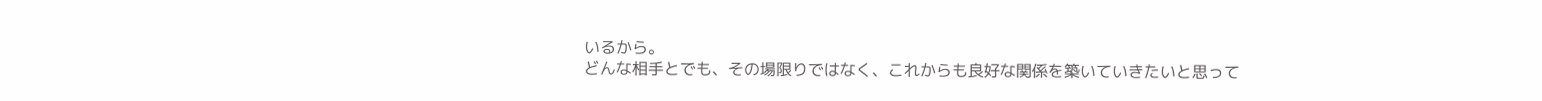いるから。
どんな相手とでも、その場限りではなく、これからも良好な関係を築いていきたいと思って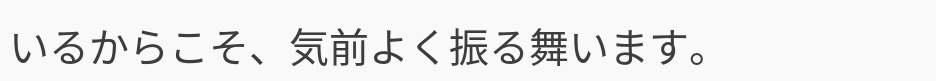いるからこそ、気前よく振る舞います。